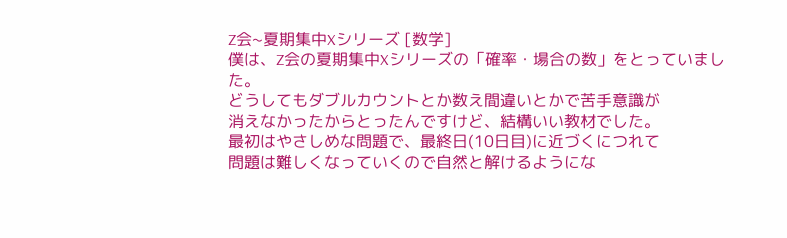Z会~夏期集中Xシリーズ [数学]
僕は、Z会の夏期集中Xシリーズの「確率・場合の数」をとっていました。
どうしてもダブルカウントとか数え間違いとかで苦手意識が
消えなかったからとったんですけど、結構いい教材でした。
最初はやさしめな問題で、最終日(10日目)に近づくにつれて
問題は難しくなっていくので自然と解けるようにな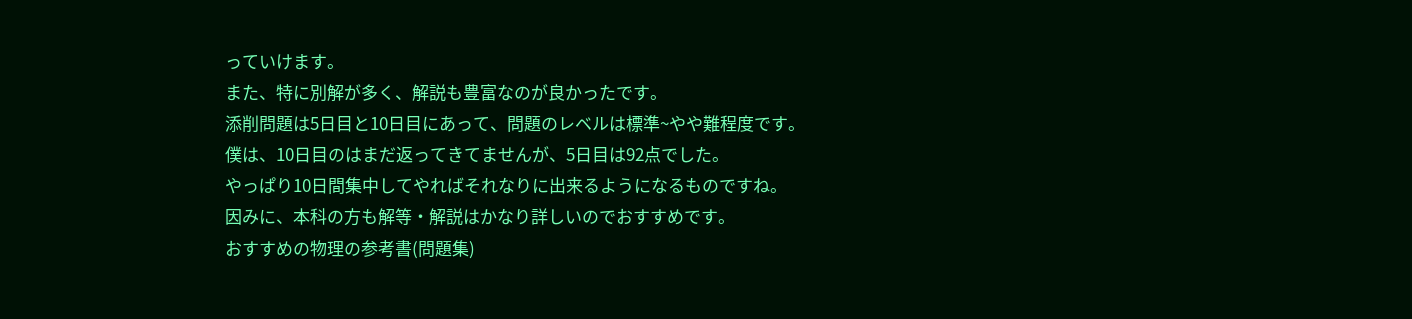っていけます。
また、特に別解が多く、解説も豊富なのが良かったです。
添削問題は5日目と10日目にあって、問題のレベルは標準~やや難程度です。
僕は、10日目のはまだ返ってきてませんが、5日目は92点でした。
やっぱり10日間集中してやればそれなりに出来るようになるものですね。
因みに、本科の方も解等・解説はかなり詳しいのでおすすめです。
おすすめの物理の参考書(問題集)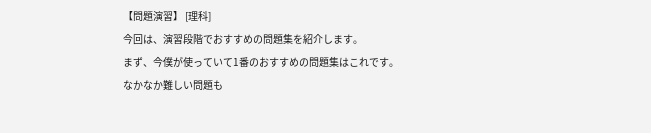【問題演習】 [理科]
今回は、演習段階でおすすめの問題集を紹介します。
まず、今僕が使っていて1番のおすすめの問題集はこれです。
なかなか難しい問題も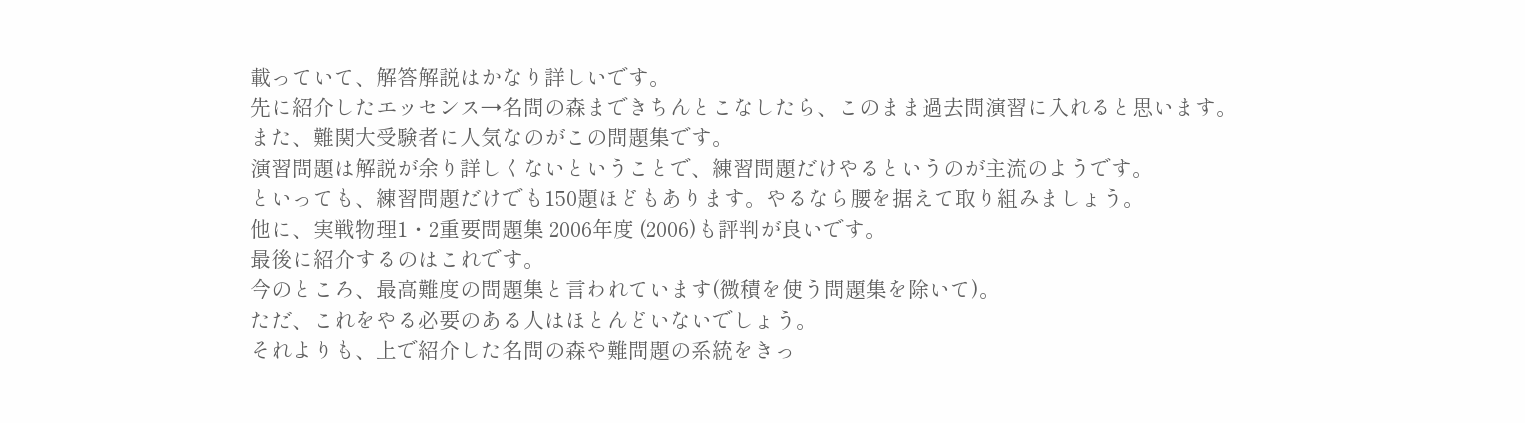載っていて、解答解説はかなり詳しいです。
先に紹介したエッセンス→名問の森まできちんとこなしたら、このまま過去問演習に入れると思います。
また、難関大受験者に人気なのがこの問題集です。
演習問題は解説が余り詳しくないということで、練習問題だけやるというのが主流のようです。
といっても、練習問題だけでも150題ほどもあります。やるなら腰を据えて取り組みましょう。
他に、実戦物理1・2重要問題集 2006年度 (2006)も評判が良いです。
最後に紹介するのはこれです。
今のところ、最高難度の問題集と言われています(微積を使う問題集を除いて)。
ただ、これをやる必要のある人はほとんどいないでしょう。
それよりも、上で紹介した名問の森や難問題の系統をきっ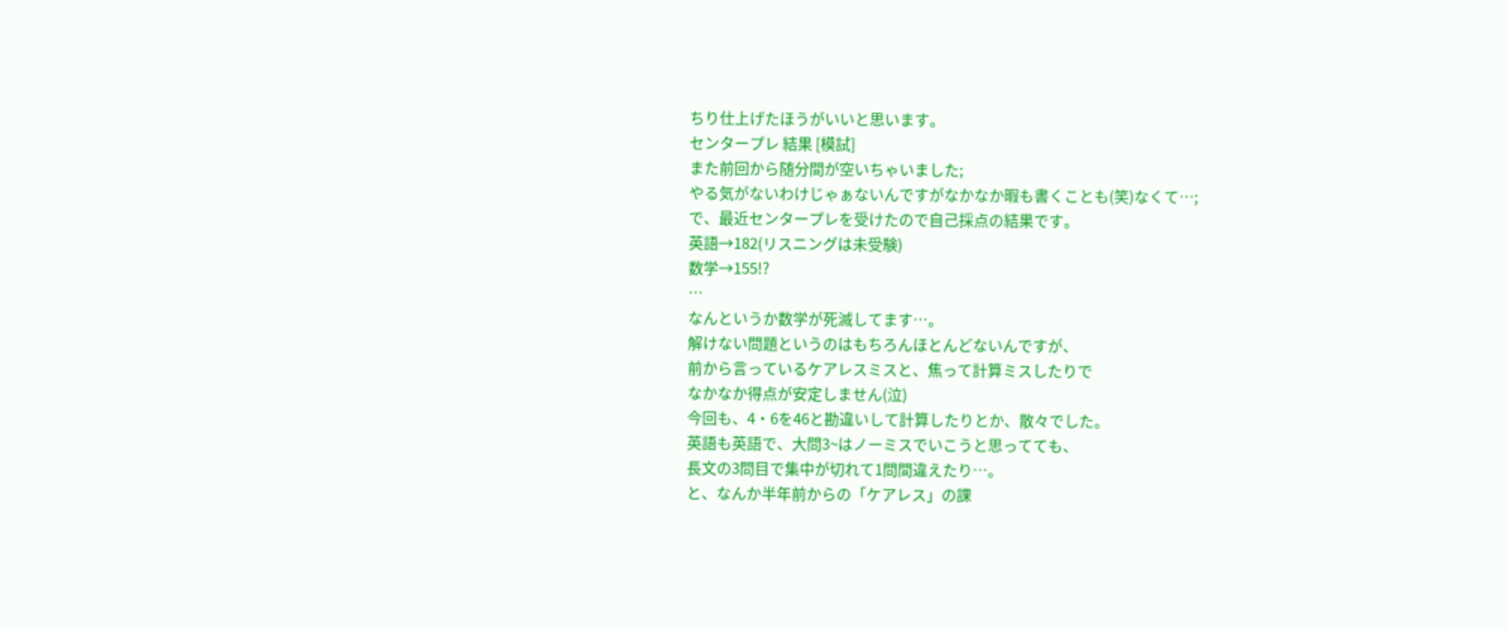ちり仕上げたほうがいいと思います。
センタープレ 結果 [模試]
また前回から随分間が空いちゃいました;
やる気がないわけじゃぁないんですがなかなか暇も書くことも(笑)なくて…;
で、最近センタープレを受けたので自己採点の結果です。
英語→182(リスニングは未受験)
数学→155!?
…
なんというか数学が死滅してます…。
解けない問題というのはもちろんほとんどないんですが、
前から言っているケアレスミスと、焦って計算ミスしたりで
なかなか得点が安定しません(泣)
今回も、4・6を46と勘違いして計算したりとか、散々でした。
英語も英語で、大問3~はノーミスでいこうと思ってても、
長文の3問目で集中が切れて1問間違えたり…。
と、なんか半年前からの「ケアレス」の課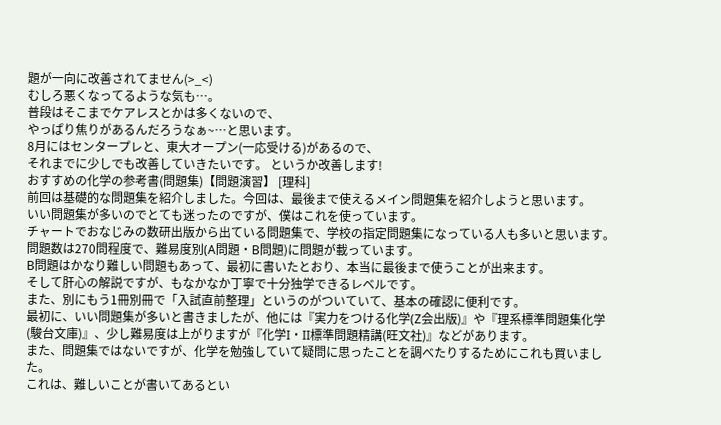題が一向に改善されてません(>_<)
むしろ悪くなってるような気も…。
普段はそこまでケアレスとかは多くないので、
やっぱり焦りがあるんだろうなぁ~…と思います。
8月にはセンタープレと、東大オープン(一応受ける)があるので、
それまでに少しでも改善していきたいです。 というか改善します!
おすすめの化学の参考書(問題集)【問題演習】 [理科]
前回は基礎的な問題集を紹介しました。今回は、最後まで使えるメイン問題集を紹介しようと思います。
いい問題集が多いのでとても迷ったのですが、僕はこれを使っています。
チャートでおなじみの数研出版から出ている問題集で、学校の指定問題集になっている人も多いと思います。
問題数は270問程度で、難易度別(A問題・B問題)に問題が載っています。
B問題はかなり難しい問題もあって、最初に書いたとおり、本当に最後まで使うことが出来ます。
そして肝心の解説ですが、もなかなか丁寧で十分独学できるレベルです。
また、別にもう1冊別冊で「入試直前整理」というのがついていて、基本の確認に便利です。
最初に、いい問題集が多いと書きましたが、他には『実力をつける化学(Z会出版)』や『理系標準問題集化学(駿台文庫)』、少し難易度は上がりますが『化学I・II標準問題精講(旺文社)』などがあります。
また、問題集ではないですが、化学を勉強していて疑問に思ったことを調べたりするためにこれも買いました。
これは、難しいことが書いてあるとい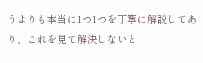うよりも本当に1つ1つを丁寧に解説してあり、これを見て解決しないと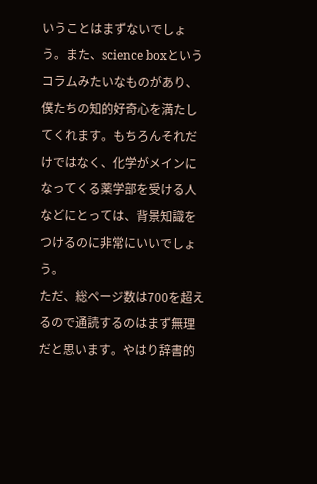いうことはまずないでしょう。また、science boxというコラムみたいなものがあり、僕たちの知的好奇心を満たしてくれます。もちろんそれだけではなく、化学がメインになってくる薬学部を受ける人などにとっては、背景知識をつけるのに非常にいいでしょう。
ただ、総ページ数は700を超えるので通読するのはまず無理だと思います。やはり辞書的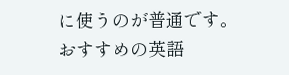に使うのが普通です。
おすすめの英語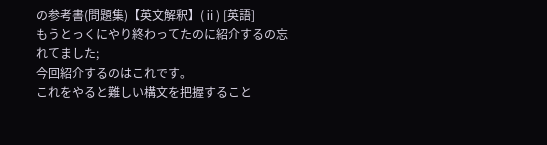の参考書(問題集)【英文解釈】(ⅱ) [英語]
もうとっくにやり終わってたのに紹介するの忘れてました;
今回紹介するのはこれです。
これをやると難しい構文を把握すること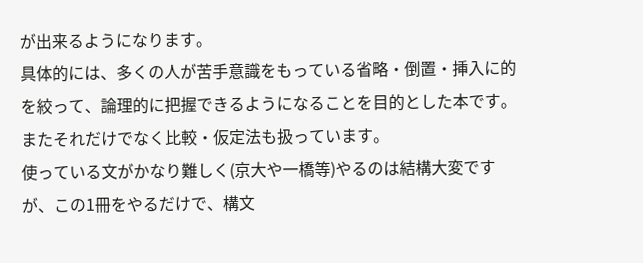が出来るようになります。
具体的には、多くの人が苦手意識をもっている省略・倒置・挿入に的を絞って、論理的に把握できるようになることを目的とした本です。またそれだけでなく比較・仮定法も扱っています。
使っている文がかなり難しく(京大や一橋等)やるのは結構大変ですが、この1冊をやるだけで、構文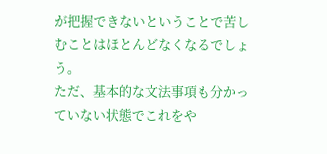が把握できないということで苦しむことはほとんどなくなるでしょう。
ただ、基本的な文法事項も分かっていない状態でこれをや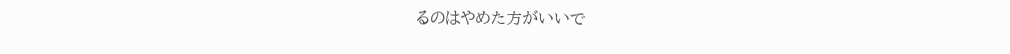るのはやめた方がいいで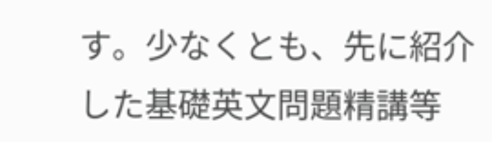す。少なくとも、先に紹介した基礎英文問題精講等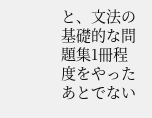と、文法の基礎的な問題集1冊程度をやったあとでない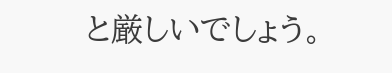と厳しいでしょう。